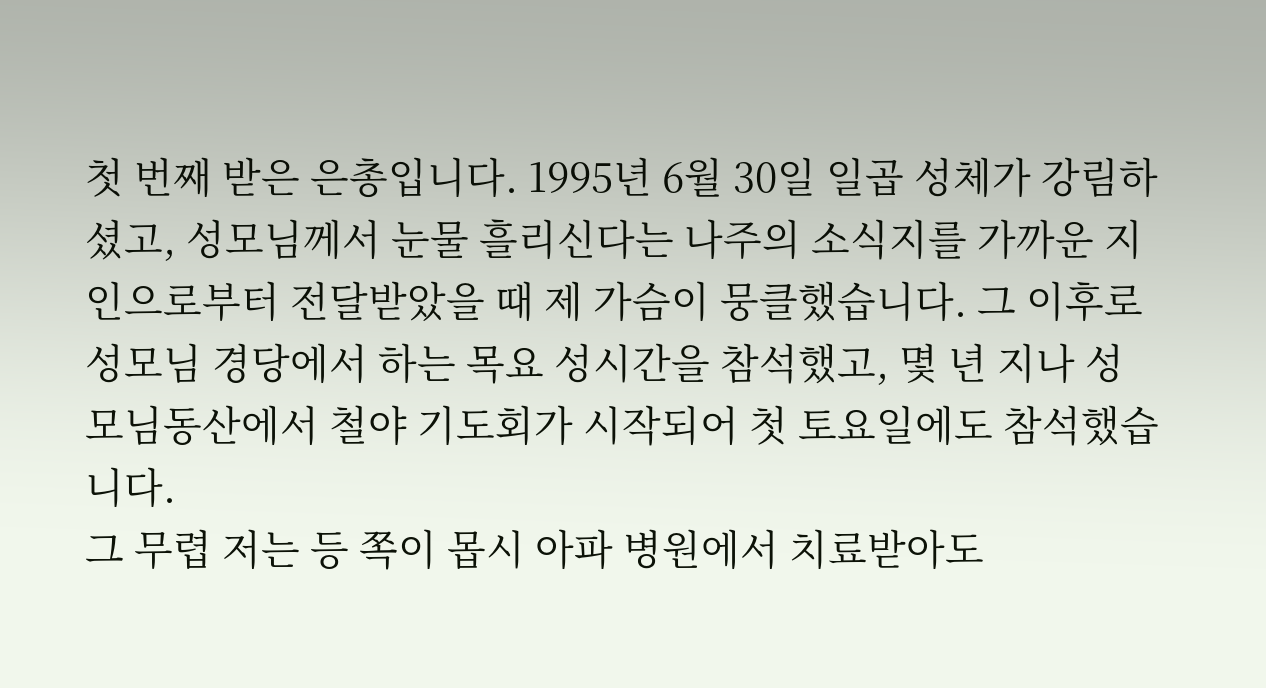첫 번째 받은 은총입니다. 1995년 6월 30일 일곱 성체가 강림하셨고, 성모님께서 눈물 흘리신다는 나주의 소식지를 가까운 지인으로부터 전달받았을 때 제 가슴이 뭉클했습니다. 그 이후로 성모님 경당에서 하는 목요 성시간을 참석했고, 몇 년 지나 성모님동산에서 철야 기도회가 시작되어 첫 토요일에도 참석했습니다.
그 무렵 저는 등 쪽이 몹시 아파 병원에서 치료받아도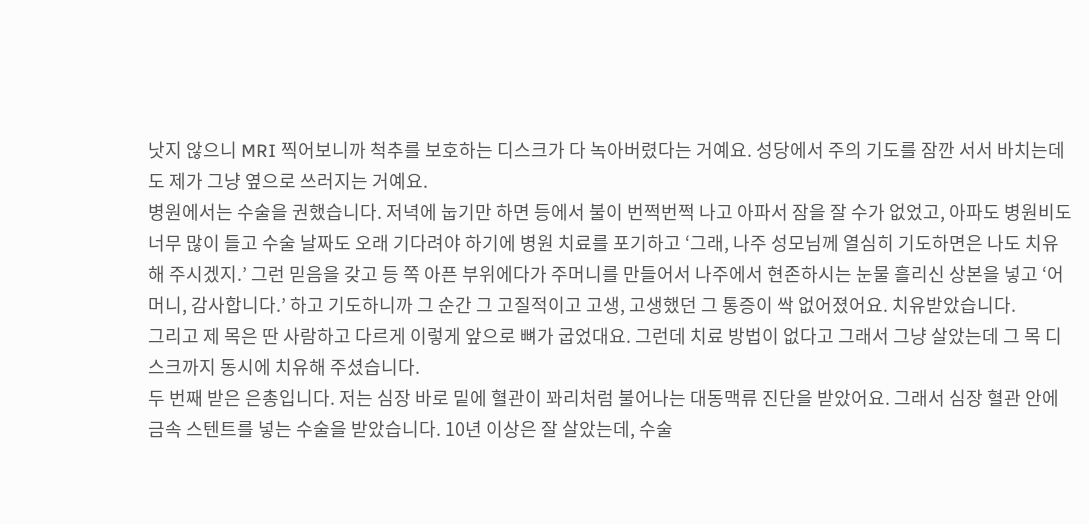낫지 않으니 MRI 찍어보니까 척추를 보호하는 디스크가 다 녹아버렸다는 거예요. 성당에서 주의 기도를 잠깐 서서 바치는데도 제가 그냥 옆으로 쓰러지는 거예요.
병원에서는 수술을 권했습니다. 저녁에 눕기만 하면 등에서 불이 번쩍번쩍 나고 아파서 잠을 잘 수가 없었고, 아파도 병원비도 너무 많이 들고 수술 날짜도 오래 기다려야 하기에 병원 치료를 포기하고 ‘그래, 나주 성모님께 열심히 기도하면은 나도 치유해 주시겠지.’ 그런 믿음을 갖고 등 쪽 아픈 부위에다가 주머니를 만들어서 나주에서 현존하시는 눈물 흘리신 상본을 넣고 ‘어머니, 감사합니다.’ 하고 기도하니까 그 순간 그 고질적이고 고생, 고생했던 그 통증이 싹 없어졌어요. 치유받았습니다.
그리고 제 목은 딴 사람하고 다르게 이렇게 앞으로 뼈가 굽었대요. 그런데 치료 방법이 없다고 그래서 그냥 살았는데 그 목 디스크까지 동시에 치유해 주셨습니다.
두 번째 받은 은총입니다. 저는 심장 바로 밑에 혈관이 꽈리처럼 불어나는 대동맥류 진단을 받았어요. 그래서 심장 혈관 안에 금속 스텐트를 넣는 수술을 받았습니다. 10년 이상은 잘 살았는데, 수술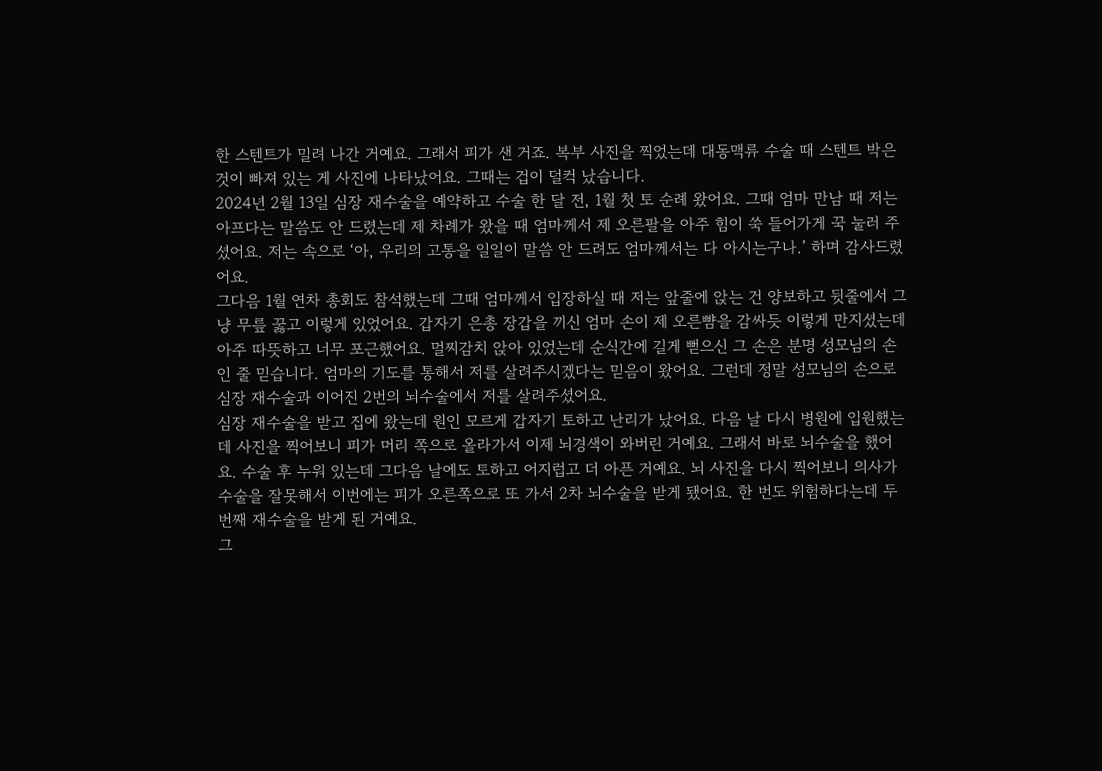한 스텐트가 밀려 나간 거예요. 그래서 피가 샌 거죠. 복부 사진을 찍었는데 대동맥류 수술 때 스텐트 박은 것이 빠져 있는 게 사진에 나타났어요. 그때는 겁이 덜컥 났습니다.
2024년 2월 13일 심장 재수술을 예약하고 수술 한 달 전, 1월 첫 토 순례 왔어요. 그때 엄마 만남 때 저는 아프다는 말씀도 안 드렸는데 제 차례가 왔을 때 엄마께서 제 오른팔을 아주 힘이 쑥 들어가게 꾹 눌러 주셨어요. 저는 속으로 ‘아, 우리의 고통을 일일이 말씀 안 드려도 엄마께서는 다 아시는구나.’ 하며 감사드렸어요.
그다음 1월 연차 총회도 참석했는데 그때 엄마께서 입장하실 때 저는 앞줄에 앉는 건 양보하고 뒷줄에서 그냥 무릎 꿇고 이렇게 있었어요. 갑자기 은총 장갑을 끼신 엄마 손이 제 오른뺨을 감싸듯 이렇게 만지셨는데 아주 따뜻하고 너무 포근했어요. 멀찌감치 앉아 있었는데 순식간에 길게 뻗으신 그 손은 분명 성모님의 손인 줄 믿습니다. 엄마의 기도를 통해서 저를 살려주시겠다는 믿음이 왔어요. 그런데 정말 성모님의 손으로 심장 재수술과 이어진 2번의 뇌수술에서 저를 살려주셨어요.
심장 재수술을 받고 집에 왔는데 원인 모르게 갑자기 토하고 난리가 났어요. 다음 날 다시 병원에 입원했는데 사진을 찍어보니 피가 머리 쪽으로 올라가서 이제 뇌경색이 와버린 거예요. 그래서 바로 뇌수술을 했어요. 수술 후 누워 있는데 그다음 날에도 토하고 어지럽고 더 아픈 거예요. 뇌 사진을 다시 찍어보니 의사가 수술을 잘못해서 이번에는 피가 오른쪽으로 또 가서 2차 뇌수술을 받게 됐어요. 한 번도 위험하다는데 두 번째 재수술을 받게 된 거예요.
그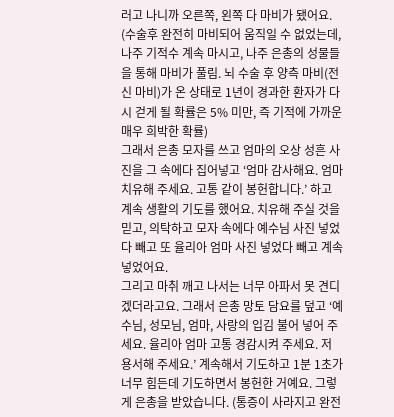러고 나니까 오른쪽, 왼쪽 다 마비가 됐어요. (수술후 완전히 마비되어 움직일 수 없었는데, 나주 기적수 계속 마시고, 나주 은총의 성물들을 통해 마비가 풀림. 뇌 수술 후 양측 마비(전신 마비)가 온 상태로 1년이 경과한 환자가 다시 걷게 될 확률은 5% 미만, 즉 기적에 가까운 매우 희박한 확률)
그래서 은총 모자를 쓰고 엄마의 오상 성흔 사진을 그 속에다 집어넣고 ‘엄마 감사해요. 엄마 치유해 주세요. 고통 같이 봉헌합니다.’ 하고 계속 생활의 기도를 했어요. 치유해 주실 것을 믿고, 의탁하고 모자 속에다 예수님 사진 넣었다 빼고 또 율리아 엄마 사진 넣었다 빼고 계속 넣었어요.
그리고 마취 깨고 나서는 너무 아파서 못 견디겠더라고요. 그래서 은총 망토 담요를 덮고 ‘예수님, 성모님, 엄마, 사랑의 입김 불어 넣어 주세요. 율리아 엄마 고통 경감시켜 주세요. 저 용서해 주세요.’ 계속해서 기도하고 1분 1초가 너무 힘든데 기도하면서 봉헌한 거예요. 그렇게 은총을 받았습니다. (통증이 사라지고 완전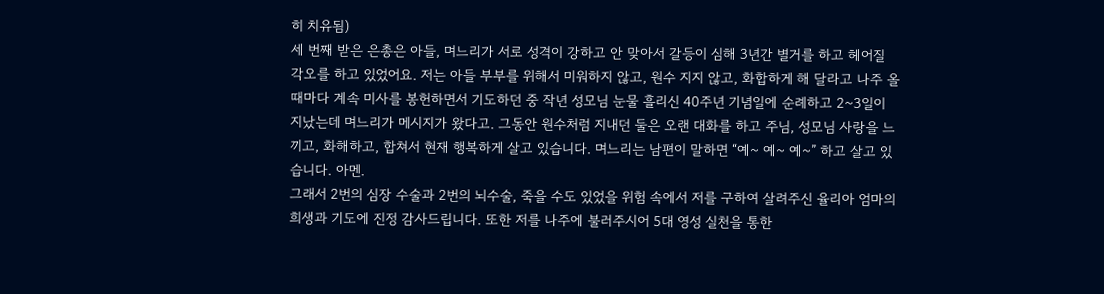히 치유됨)
세 번째 받은 은총은 아들, 며느리가 서로 성격이 강하고 안 맞아서 갈등이 심해 3년간 별거를 하고 헤어질 각오를 하고 있었어요. 저는 아들 부부를 위해서 미워하지 않고, 원수 지지 않고, 화합하게 해 달라고 나주 올 때마다 계속 미사를 봉헌하면서 기도하던 중 작년 성모님 눈물 흘리신 40주년 기념일에 순례하고 2~3일이 지났는데 며느리가 메시지가 왔다고. 그동안 원수처럼 지내던 둘은 오랜 대화를 하고 주님, 성모님 사랑을 느끼고, 화해하고, 합쳐서 현재 행복하게 살고 있습니다. 며느리는 남편이 말하면 “예~ 예~ 예~” 하고 살고 있습니다. 아멘.
그래서 2번의 심장 수술과 2번의 뇌수술, 죽을 수도 있었을 위험 속에서 저를 구하여 살려주신 율리아 엄마의 희생과 기도에 진정 감사드립니다. 또한 저를 나주에 불러주시어 5대 영성 실천을 통한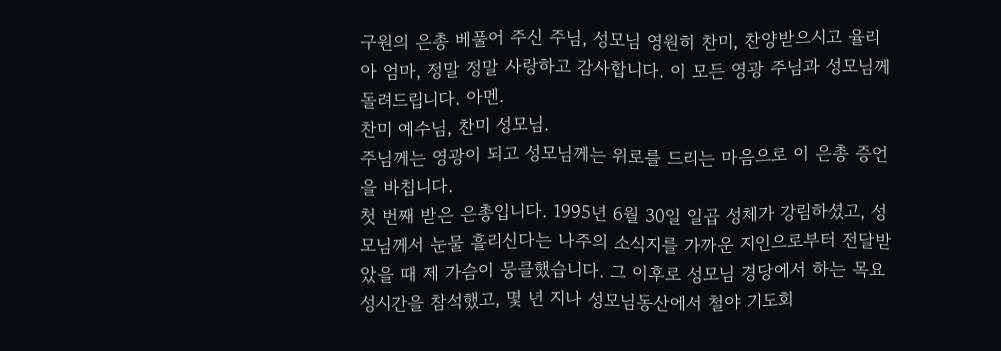구원의 은총 베풀어 주신 주님, 성모님 영원히 찬미, 찬양받으시고 율리아 엄마, 정말 정말 사랑하고 감사합니다. 이 모든 영광 주님과 성모님께 돌려드립니다. 아멘.
찬미 예수님, 찬미 성모님.
주님께는 영광이 되고 성모님께는 위로를 드리는 마음으로 이 은총 증언을 바칩니다.
첫 번째 받은 은총입니다. 1995년 6월 30일 일곱 성체가 강림하셨고, 성모님께서 눈물 흘리신다는 나주의 소식지를 가까운 지인으로부터 전달받았을 때 제 가슴이 뭉클했습니다. 그 이후로 성모님 경당에서 하는 목요 성시간을 참석했고, 몇 년 지나 성모님동산에서 철야 기도회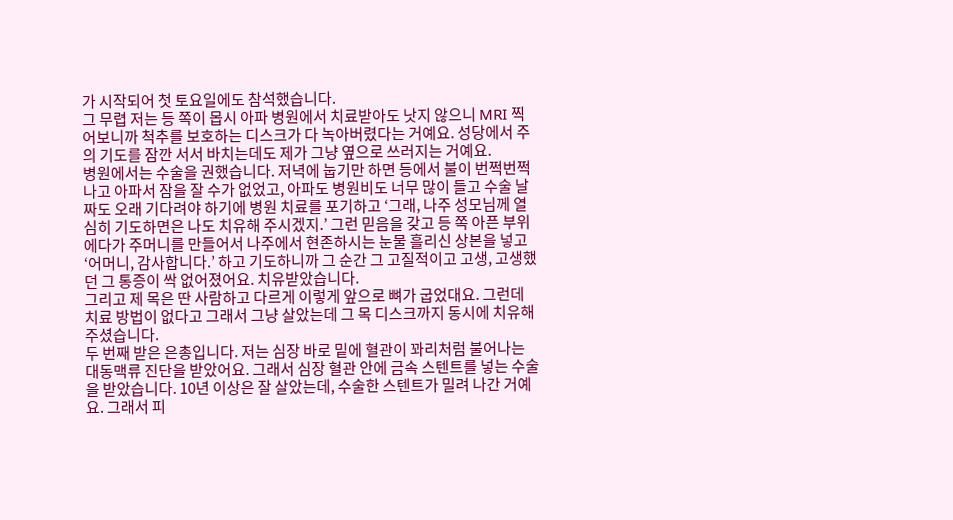가 시작되어 첫 토요일에도 참석했습니다.
그 무렵 저는 등 쪽이 몹시 아파 병원에서 치료받아도 낫지 않으니 MRI 찍어보니까 척추를 보호하는 디스크가 다 녹아버렸다는 거예요. 성당에서 주의 기도를 잠깐 서서 바치는데도 제가 그냥 옆으로 쓰러지는 거예요.
병원에서는 수술을 권했습니다. 저녁에 눕기만 하면 등에서 불이 번쩍번쩍 나고 아파서 잠을 잘 수가 없었고, 아파도 병원비도 너무 많이 들고 수술 날짜도 오래 기다려야 하기에 병원 치료를 포기하고 ‘그래, 나주 성모님께 열심히 기도하면은 나도 치유해 주시겠지.’ 그런 믿음을 갖고 등 쪽 아픈 부위에다가 주머니를 만들어서 나주에서 현존하시는 눈물 흘리신 상본을 넣고 ‘어머니, 감사합니다.’ 하고 기도하니까 그 순간 그 고질적이고 고생, 고생했던 그 통증이 싹 없어졌어요. 치유받았습니다.
그리고 제 목은 딴 사람하고 다르게 이렇게 앞으로 뼈가 굽었대요. 그런데 치료 방법이 없다고 그래서 그냥 살았는데 그 목 디스크까지 동시에 치유해 주셨습니다.
두 번째 받은 은총입니다. 저는 심장 바로 밑에 혈관이 꽈리처럼 불어나는 대동맥류 진단을 받았어요. 그래서 심장 혈관 안에 금속 스텐트를 넣는 수술을 받았습니다. 10년 이상은 잘 살았는데, 수술한 스텐트가 밀려 나간 거예요. 그래서 피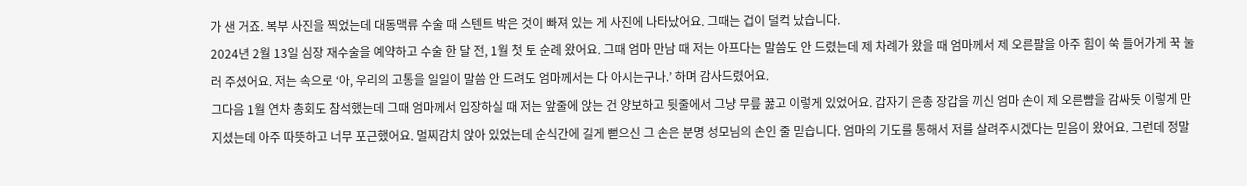가 샌 거죠. 복부 사진을 찍었는데 대동맥류 수술 때 스텐트 박은 것이 빠져 있는 게 사진에 나타났어요. 그때는 겁이 덜컥 났습니다.
2024년 2월 13일 심장 재수술을 예약하고 수술 한 달 전, 1월 첫 토 순례 왔어요. 그때 엄마 만남 때 저는 아프다는 말씀도 안 드렸는데 제 차례가 왔을 때 엄마께서 제 오른팔을 아주 힘이 쑥 들어가게 꾹 눌러 주셨어요. 저는 속으로 ‘아, 우리의 고통을 일일이 말씀 안 드려도 엄마께서는 다 아시는구나.’ 하며 감사드렸어요.
그다음 1월 연차 총회도 참석했는데 그때 엄마께서 입장하실 때 저는 앞줄에 앉는 건 양보하고 뒷줄에서 그냥 무릎 꿇고 이렇게 있었어요. 갑자기 은총 장갑을 끼신 엄마 손이 제 오른뺨을 감싸듯 이렇게 만지셨는데 아주 따뜻하고 너무 포근했어요. 멀찌감치 앉아 있었는데 순식간에 길게 뻗으신 그 손은 분명 성모님의 손인 줄 믿습니다. 엄마의 기도를 통해서 저를 살려주시겠다는 믿음이 왔어요. 그런데 정말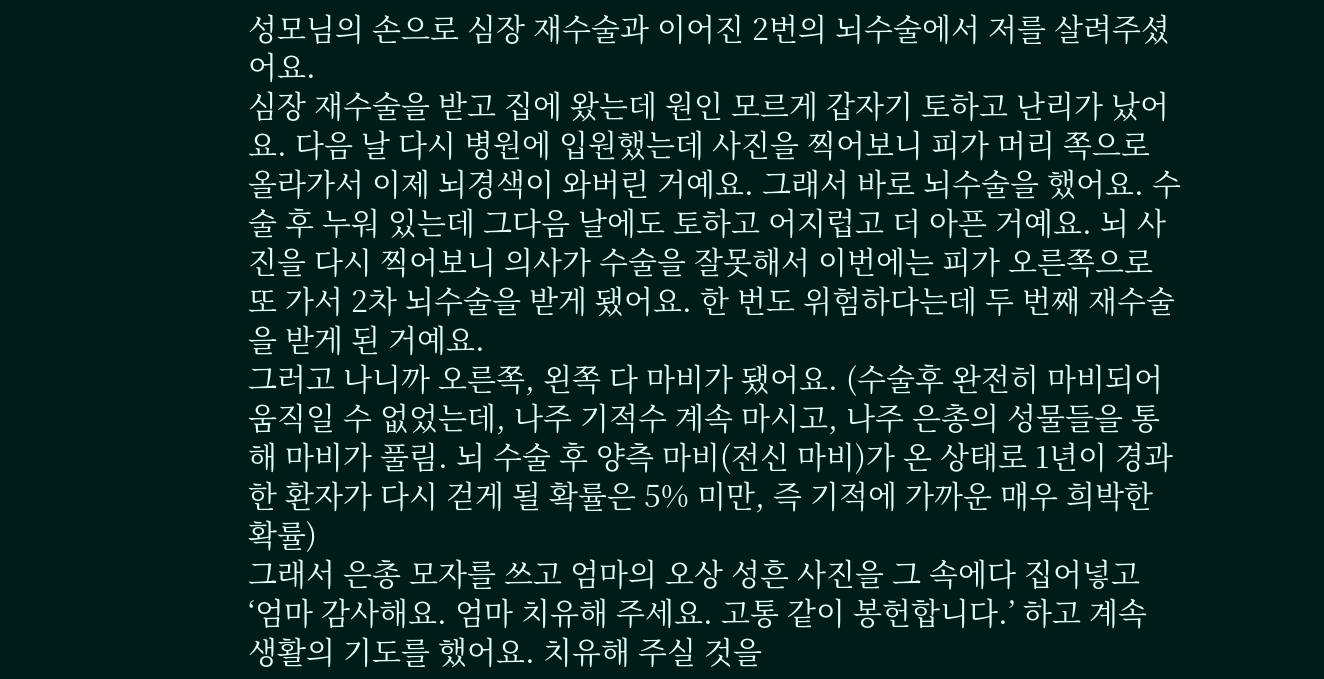성모님의 손으로 심장 재수술과 이어진 2번의 뇌수술에서 저를 살려주셨어요.
심장 재수술을 받고 집에 왔는데 원인 모르게 갑자기 토하고 난리가 났어요. 다음 날 다시 병원에 입원했는데 사진을 찍어보니 피가 머리 쪽으로 올라가서 이제 뇌경색이 와버린 거예요. 그래서 바로 뇌수술을 했어요. 수술 후 누워 있는데 그다음 날에도 토하고 어지럽고 더 아픈 거예요. 뇌 사진을 다시 찍어보니 의사가 수술을 잘못해서 이번에는 피가 오른쪽으로 또 가서 2차 뇌수술을 받게 됐어요. 한 번도 위험하다는데 두 번째 재수술을 받게 된 거예요.
그러고 나니까 오른쪽, 왼쪽 다 마비가 됐어요. (수술후 완전히 마비되어 움직일 수 없었는데, 나주 기적수 계속 마시고, 나주 은총의 성물들을 통해 마비가 풀림. 뇌 수술 후 양측 마비(전신 마비)가 온 상태로 1년이 경과한 환자가 다시 걷게 될 확률은 5% 미만, 즉 기적에 가까운 매우 희박한 확률)
그래서 은총 모자를 쓰고 엄마의 오상 성흔 사진을 그 속에다 집어넣고 ‘엄마 감사해요. 엄마 치유해 주세요. 고통 같이 봉헌합니다.’ 하고 계속 생활의 기도를 했어요. 치유해 주실 것을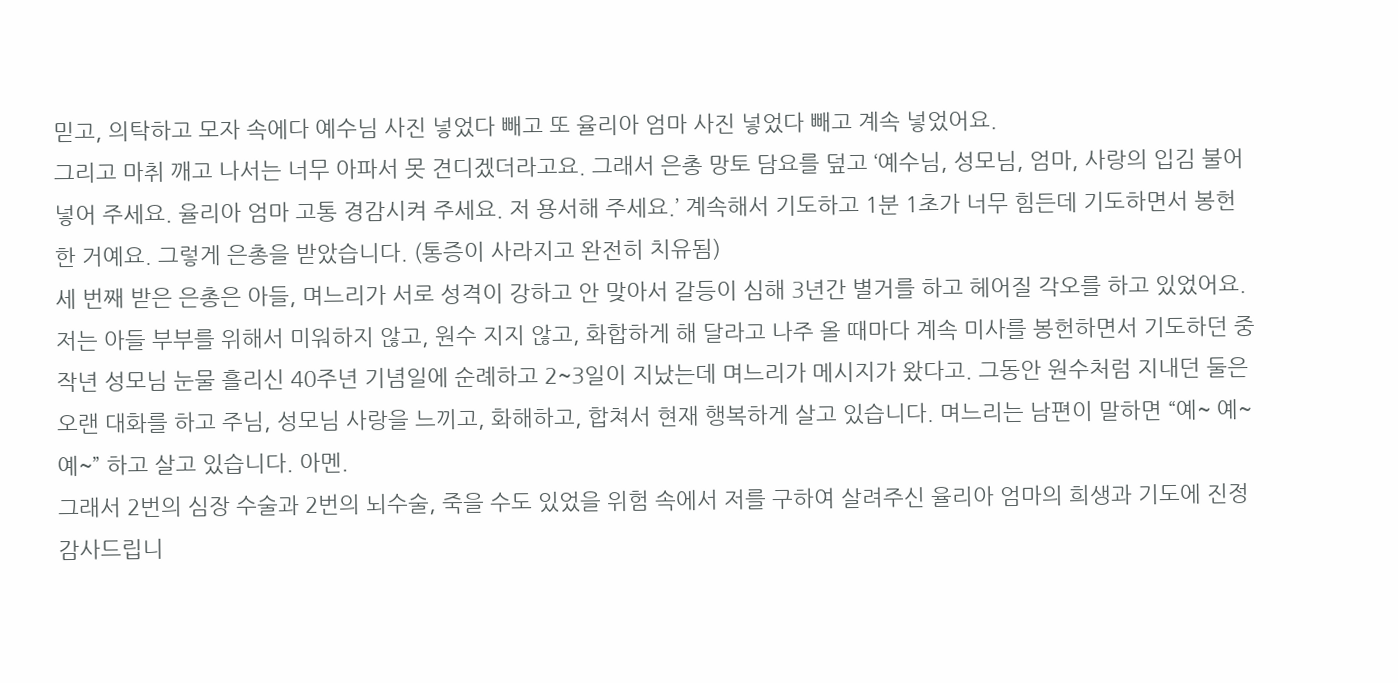믿고, 의탁하고 모자 속에다 예수님 사진 넣었다 빼고 또 율리아 엄마 사진 넣었다 빼고 계속 넣었어요.
그리고 마취 깨고 나서는 너무 아파서 못 견디겠더라고요. 그래서 은총 망토 담요를 덮고 ‘예수님, 성모님, 엄마, 사랑의 입김 불어 넣어 주세요. 율리아 엄마 고통 경감시켜 주세요. 저 용서해 주세요.’ 계속해서 기도하고 1분 1초가 너무 힘든데 기도하면서 봉헌한 거예요. 그렇게 은총을 받았습니다. (통증이 사라지고 완전히 치유됨)
세 번째 받은 은총은 아들, 며느리가 서로 성격이 강하고 안 맞아서 갈등이 심해 3년간 별거를 하고 헤어질 각오를 하고 있었어요. 저는 아들 부부를 위해서 미워하지 않고, 원수 지지 않고, 화합하게 해 달라고 나주 올 때마다 계속 미사를 봉헌하면서 기도하던 중 작년 성모님 눈물 흘리신 40주년 기념일에 순례하고 2~3일이 지났는데 며느리가 메시지가 왔다고. 그동안 원수처럼 지내던 둘은 오랜 대화를 하고 주님, 성모님 사랑을 느끼고, 화해하고, 합쳐서 현재 행복하게 살고 있습니다. 며느리는 남편이 말하면 “예~ 예~ 예~” 하고 살고 있습니다. 아멘.
그래서 2번의 심장 수술과 2번의 뇌수술, 죽을 수도 있었을 위험 속에서 저를 구하여 살려주신 율리아 엄마의 희생과 기도에 진정 감사드립니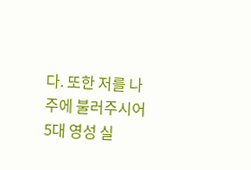다. 또한 저를 나주에 불러주시어 5대 영성 실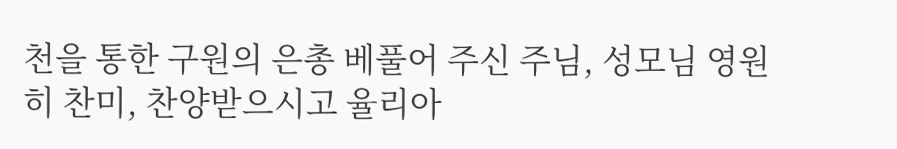천을 통한 구원의 은총 베풀어 주신 주님, 성모님 영원히 찬미, 찬양받으시고 율리아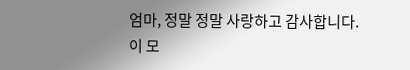엄마, 정말 정말 사랑하고 감사합니다. 이 모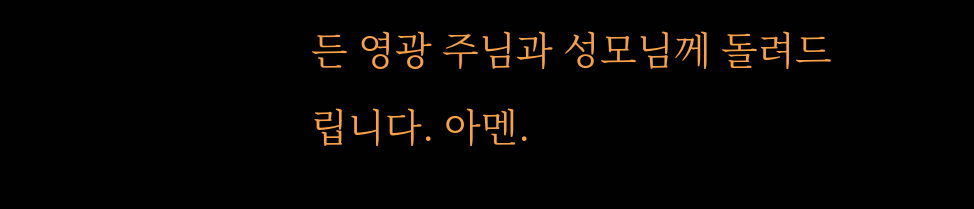든 영광 주님과 성모님께 돌려드립니다. 아멘.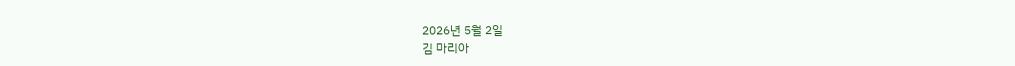2026년 5월 2일
김 마리아